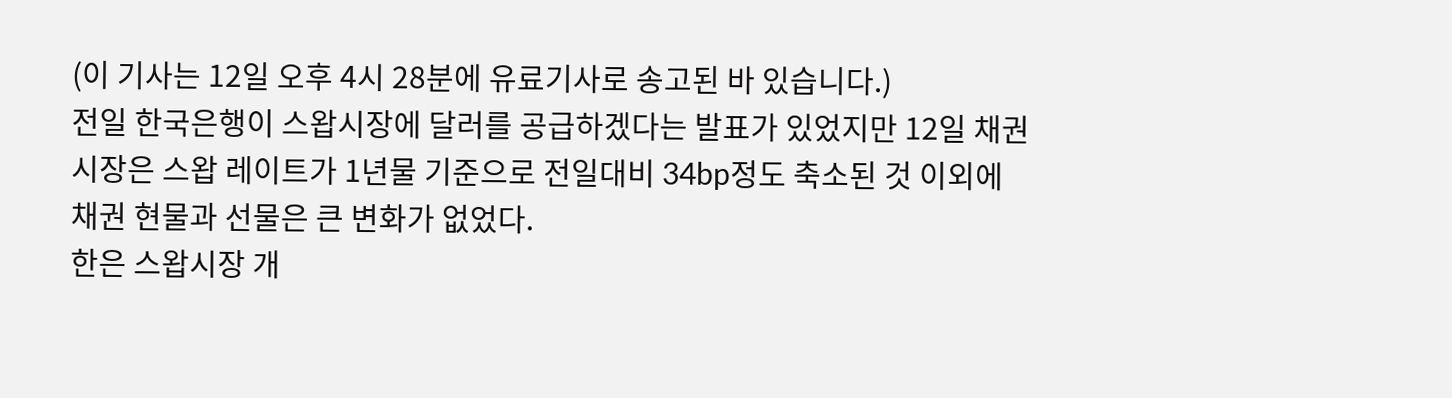(이 기사는 12일 오후 4시 28분에 유료기사로 송고된 바 있습니다.)
전일 한국은행이 스왑시장에 달러를 공급하겠다는 발표가 있었지만 12일 채권시장은 스왑 레이트가 1년물 기준으로 전일대비 34bp정도 축소된 것 이외에 채권 현물과 선물은 큰 변화가 없었다.
한은 스왑시장 개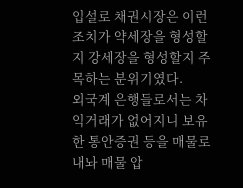입설로 채권시장은 이런 조치가 약세장을 형성할지 강세장을 형성할지 주목하는 분위기였다.
외국계 은행들로서는 차익거래가 없어지니 보유한 통안증권 등을 매물로 내놔 매물 압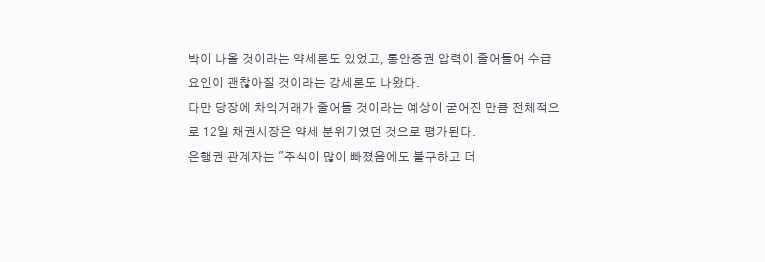박이 나올 것이라는 약세론도 있었고, 통안증권 압력이 줄어들어 수급 요인이 괜찮아질 것이라는 강세론도 나왔다.
다만 당장에 차익거래가 줄어들 것이라는 예상이 굳어진 만큼 전체적으로 12일 채권시장은 약세 분위기였던 것으로 평가된다.
은행권 관계자는 "주식이 많이 빠졌음에도 불구하고 더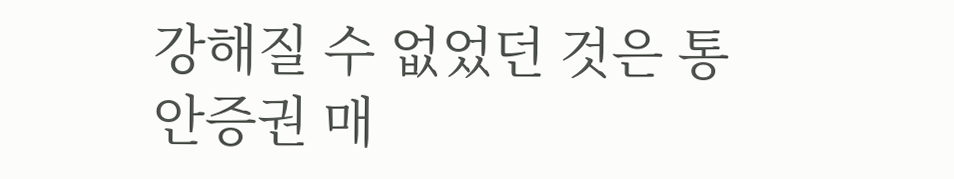강해질 수 없었던 것은 통안증권 매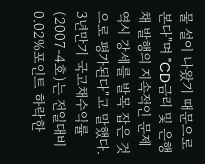물 설이 나왔기 때문으로 본다"며 "CD금리 및 은행채 발행의 지속적인 문제 역시 강세를 발목 잡은 것으로 평가된다"고 말했다.
3년만기 국고채수익률(2007-4호)는 전일대비 0.02%포인트 하락한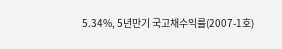5.34%, 5년만기 국고채수익률(2007-1호)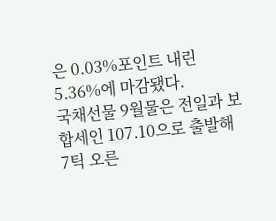은 0.03%포인트 내린 5.36%에 마감됐다.
국채선물 9월물은 전일과 보합세인 107.10으로 출발해 7틱 오른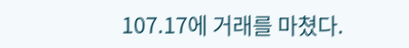107.17에 거래를 마쳤다.